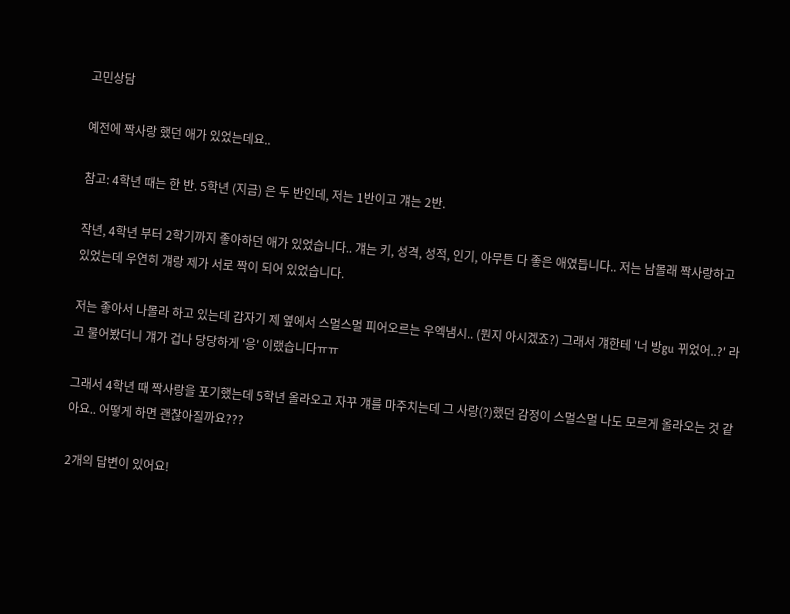고민상담

예전에 짝사랑 했던 애가 있었는데요..

참고: 4학년 때는 한 반. 5학년 (지금) 은 두 반인데, 저는 1반이고 걔는 2반.

작년, 4학년 부터 2학기까지 좋아하던 애가 있었습니다.. 걔는 키, 성격, 성적, 인기, 아무튼 다 좋은 애였듭니다.. 저는 남몰래 짝사랑하고 있었는데 우연히 걔랑 제가 서로 짝이 되어 있었습니다.

저는 좋아서 나몰라 하고 있는데 갑자기 제 옆에서 스멀스멀 피어오르는 우엑냄시.. (뭔지 아시겠죠?) 그래서 걔한테 '너 방gu 뀌었어..?' 라고 물어봤더니 걔가 겁나 당당하게 '응' 이랬습니다ㅠㅠ

그래서 4학년 때 짝사랑을 포기했는데 5학년 올라오고 자꾸 걔를 마주치는데 그 사랑(?)했던 감정이 스멀스멀 나도 모르게 올라오는 것 같아요.. 어떻게 하면 괜찮아질까요???

2개의 답변이 있어요!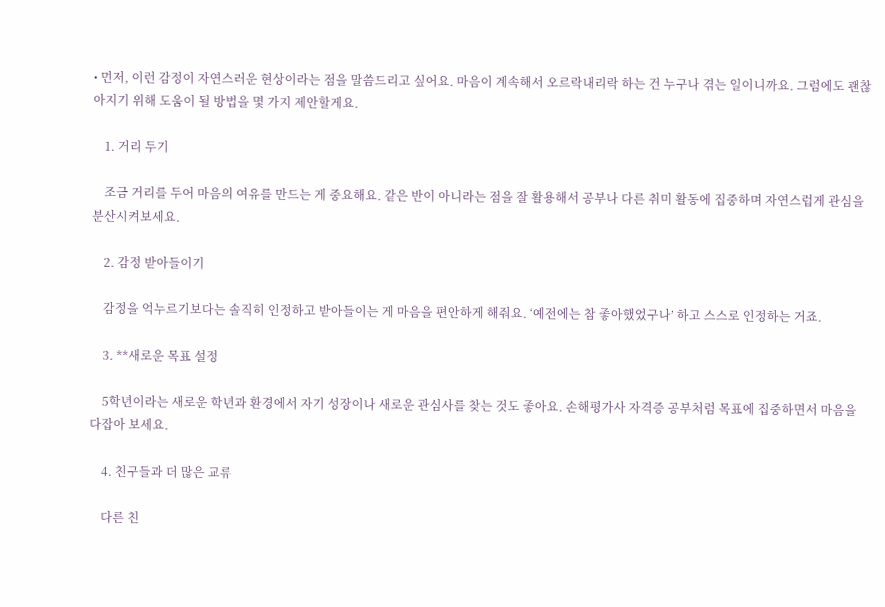• 먼저, 이런 감정이 자연스러운 현상이라는 점을 말씀드리고 싶어요. 마음이 계속해서 오르락내리락 하는 건 누구나 겪는 일이니까요. 그럼에도 괜찮아지기 위해 도움이 될 방법을 몇 가지 제안할게요.

    1. 거리 두기

    조금 거리를 두어 마음의 여유를 만드는 게 중요해요. 같은 반이 아니라는 점을 잘 활용해서 공부나 다른 취미 활동에 집중하며 자연스럽게 관심을 분산시켜보세요.

    2. 감정 받아들이기

    감정을 억누르기보다는 솔직히 인정하고 받아들이는 게 마음을 편안하게 해줘요. ‘예전에는 참 좋아했었구나’ 하고 스스로 인정하는 거죠.

    3. **새로운 목표 설정

    5학년이라는 새로운 학년과 환경에서 자기 성장이나 새로운 관심사를 찾는 것도 좋아요. 손해평가사 자격증 공부처럼 목표에 집중하면서 마음을 다잡아 보세요.

    4. 친구들과 더 많은 교류

    다른 친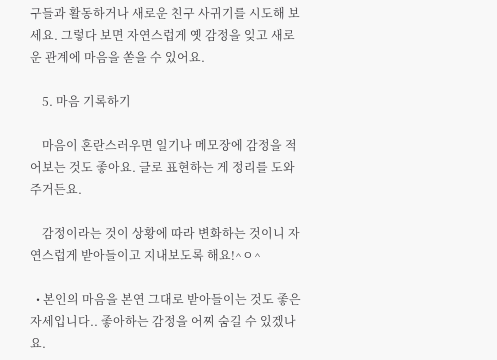구들과 활동하거나 새로운 친구 사귀기를 시도해 보세요. 그렇다 보면 자연스럽게 옛 감정을 잊고 새로운 관계에 마음을 쏟을 수 있어요.

    5. 마음 기록하기

    마음이 혼란스러우면 일기나 메모장에 감정을 적어보는 것도 좋아요. 글로 표현하는 게 정리를 도와주거든요.

    감정이라는 것이 상황에 따라 변화하는 것이니 자연스럽게 받아들이고 지내보도록 해요!^ㅇ^

  • 본인의 마음을 본연 그대로 받아들이는 것도 좋은 자세입니다.. 좋아하는 감정을 어찌 숨길 수 있겠나요.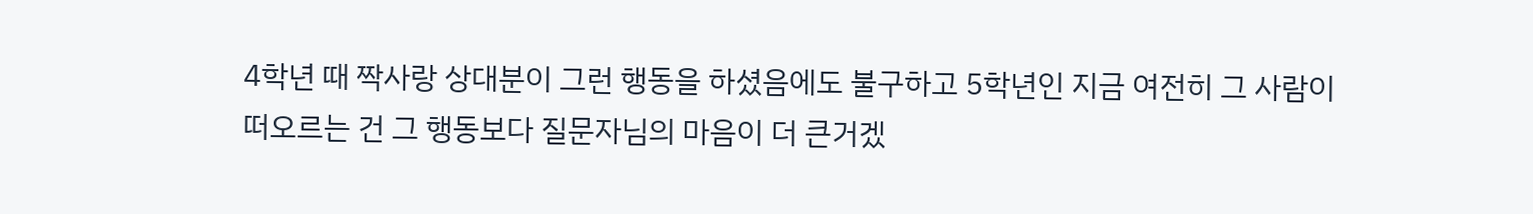4학년 때 짝사랑 상대분이 그런 행동을 하셨음에도 불구하고 5학년인 지금 여전히 그 사람이 떠오르는 건 그 행동보다 질문자님의 마음이 더 큰거겠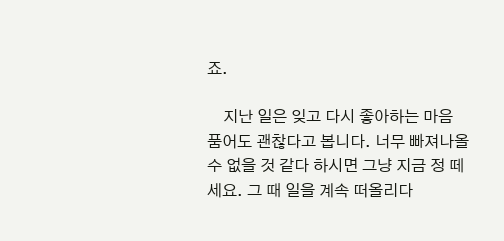죠.

    지난 일은 잊고 다시 좋아하는 마음 품어도 괜찮다고 봅니다. 너무 빠져나올 수 없을 것 같다 하시면 그냥 지금 정 떼세요. 그 때 일을 계속 떠올리다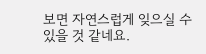보면 자연스럽게 잊으실 수 있을 것 같네요.